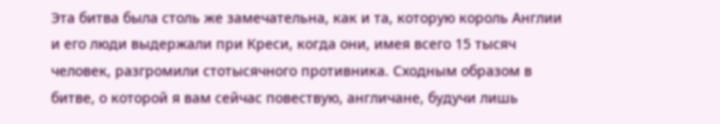Эта битва была столь же замечательна, как и та, которую король Англии и его люди выдержали при Креси, когда они, имея всего 15 тысяч человек, разгромили стотысячного противника. Сходным образом в битве, о которой я вам сейчас повествую, англичане, будучи лишь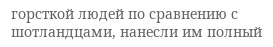горсткой людей по сравнению с шотландцами, нанесли им полный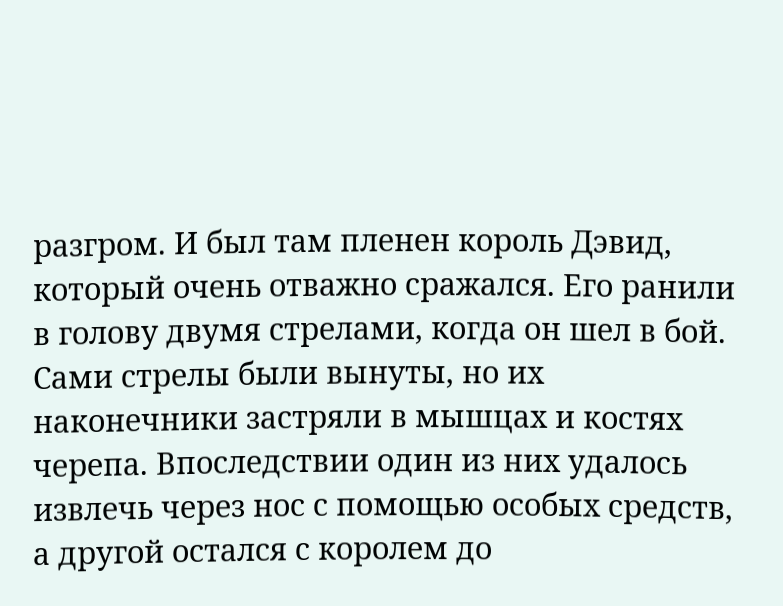разгром. И был там пленен король Дэвид, который очень отважно сражался. Его ранили в голову двумя стрелами, когда он шел в бой. Сами стрелы были вынуты, но их наконечники застряли в мышцах и костях черепа. Впоследствии один из них удалось извлечь через нос с помощью особых средств, а другой остался с королем до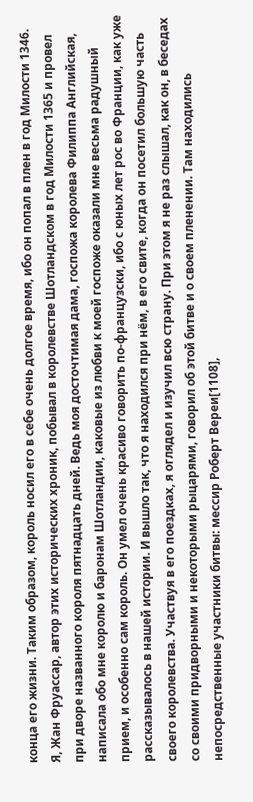конца его жизни. Таким образом, король носил его в себе очень долгое время, ибо он попал в плен в год Милости 1346.
Я, Жан Фруассар, автор этих исторических хроник, побывал в королевстве Шотландском в год Милости 1365 и провел при дворе названного короля пятнадцать дней. Ведь моя досточтимая дама, госпожа королева Филиппа Английская, написала обо мне королю и баронам Шотландии, каковые из любви к моей госпоже оказали мне весьма радушный прием, и особенно сам король. Он умел очень красиво говорить по-французски, ибо с юных лет рос во Франции, как уже рассказывалось в нашей истории. И вышло так, что я находился при нём, в его свите, когда он посетил большую часть своего королевства. Участвуя в его поездках, я оглядел и изучил всю страну. При этом я не раз слышал, как он, в беседах со своими придворными и некоторыми рыцарями, говорил об этой битве и о своем пленении. Там находились непосредственные участники битвы: мессир Роберт Вереи[1108],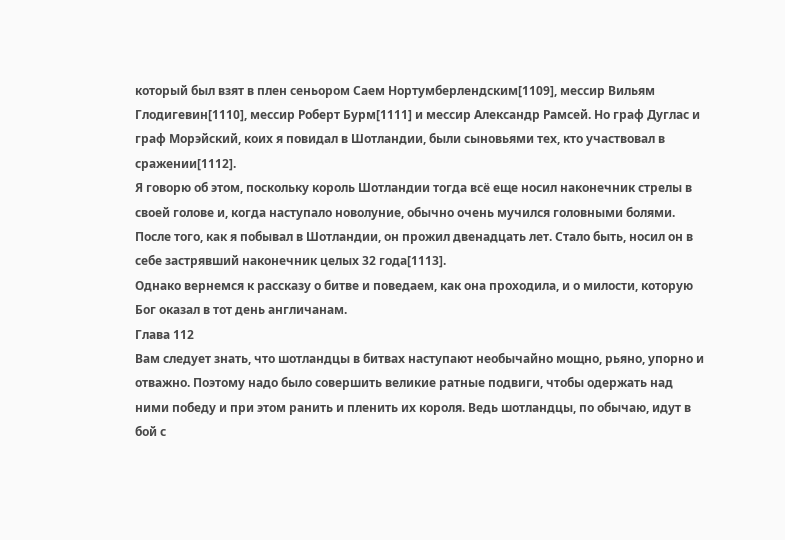который был взят в плен сеньором Саем Нортумберлендским[1109], мессир Вильям Глодигевин[1110], мессир Роберт Бурм[1111] и мессир Александр Рамсей. Но граф Дуглас и граф Морэйский, коих я повидал в Шотландии, были сыновьями тех, кто участвовал в сражении[1112].
Я говорю об этом, поскольку король Шотландии тогда всё еще носил наконечник стрелы в своей голове и, когда наступало новолуние, обычно очень мучился головными болями. После того, как я побывал в Шотландии, он прожил двенадцать лет. Стало быть, носил он в себе застрявший наконечник целых 32 года[1113].
Однако вернемся к рассказу о битве и поведаем, как она проходила, и о милости, которую Бог оказал в тот день англичанам.
Глава 112
Вам следует знать, что шотландцы в битвах наступают необычайно мощно, рьяно, упорно и отважно. Поэтому надо было совершить великие ратные подвиги, чтобы одержать над ними победу и при этом ранить и пленить их короля. Ведь шотландцы, по обычаю, идут в бой с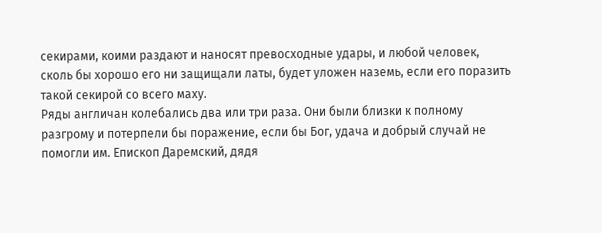секирами, коими раздают и наносят превосходные удары, и любой человек, сколь бы хорошо его ни защищали латы, будет уложен наземь, если его поразить такой секирой со всего маху.
Ряды англичан колебались два или три раза. Они были близки к полному разгрому и потерпели бы поражение, если бы Бог, удача и добрый случай не помогли им. Епископ Даремский, дядя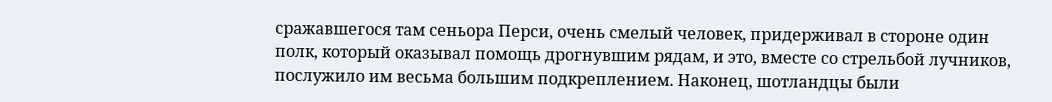сражавшегося там сеньора Перси, очень смелый человек, придерживал в стороне один полк, который оказывал помощь дрогнувшим рядам, и это, вместе со стрельбой лучников, послужило им весьма большим подкреплением. Наконец, шотландцы были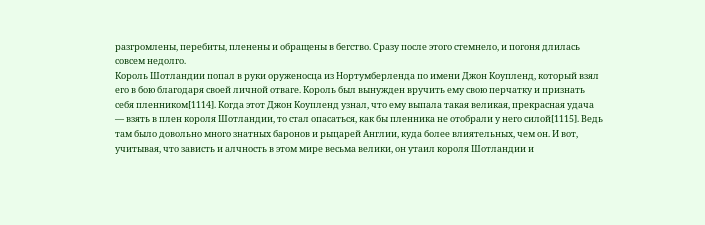разгромлены, перебиты, пленены и обращены в бегство. Сразу после этого стемнело, и погоня длилась совсем недолго.
Король Шотландии попал в руки оруженосца из Нортумберленда по имени Джон Коупленд, который взял его в бою благодаря своей личной отваге. Король был вынужден вручить ему свою перчатку и признать себя пленником[1114]. Когда этот Джон Коупленд узнал, что ему выпала такая великая, прекрасная удача — взять в плен короля Шотландии, то стал опасаться, как бы пленника не отобрали у него силой[1115]. Ведь там было довольно много знатных баронов и рыцарей Англии, куда более влиятельных, чем он. И вот, учитывая, что зависть и алчность в этом мире весьма велики, он утаил короля Шотландии и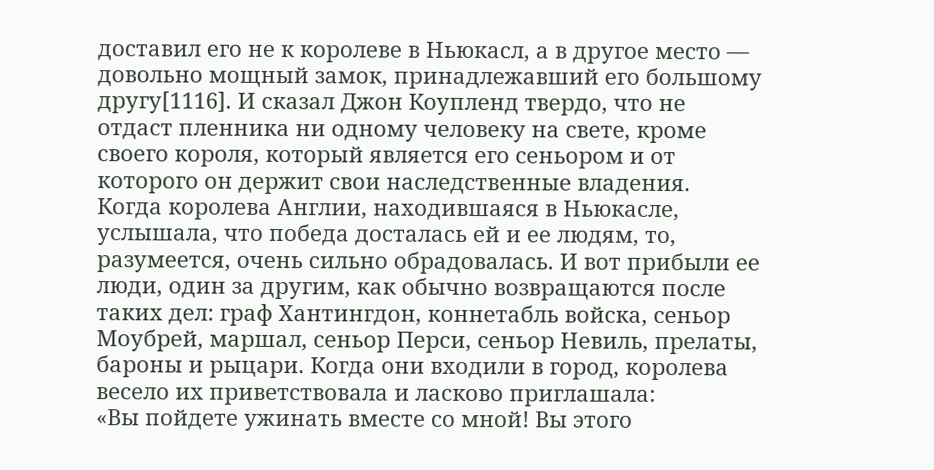доставил его не к королеве в Ньюкасл, а в другое место — довольно мощный замок, принадлежавший его большому другу[1116]. И сказал Джон Коупленд твердо, что не отдаст пленника ни одному человеку на свете, кроме своего короля, который является его сеньором и от которого он держит свои наследственные владения.
Когда королева Англии, находившаяся в Ньюкасле, услышала, что победа досталась ей и ее людям, то, разумеется, очень сильно обрадовалась. И вот прибыли ее люди, один за другим, как обычно возвращаются после таких дел: граф Хантингдон, коннетабль войска, сеньор Моубрей, маршал, сеньор Перси, сеньор Невиль, прелаты, бароны и рыцари. Когда они входили в город, королева весело их приветствовала и ласково приглашала:
«Вы пойдете ужинать вместе со мной! Вы этого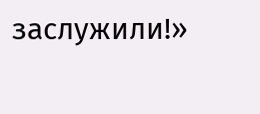заслужили!»